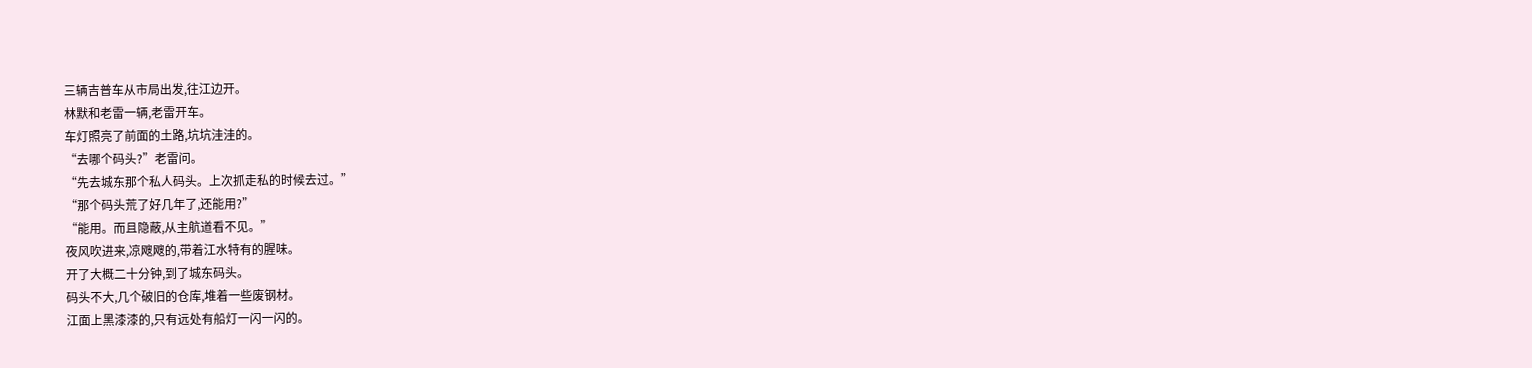三辆吉普车从市局出发,往江边开。
林默和老雷一辆,老雷开车。
车灯照亮了前面的土路,坑坑洼洼的。
“去哪个码头?”老雷问。
“先去城东那个私人码头。上次抓走私的时候去过。”
“那个码头荒了好几年了,还能用?”
“能用。而且隐蔽,从主航道看不见。”
夜风吹进来,凉飕飕的,带着江水特有的腥味。
开了大概二十分钟,到了城东码头。
码头不大,几个破旧的仓库,堆着一些废钢材。
江面上黑漆漆的,只有远处有船灯一闪一闪的。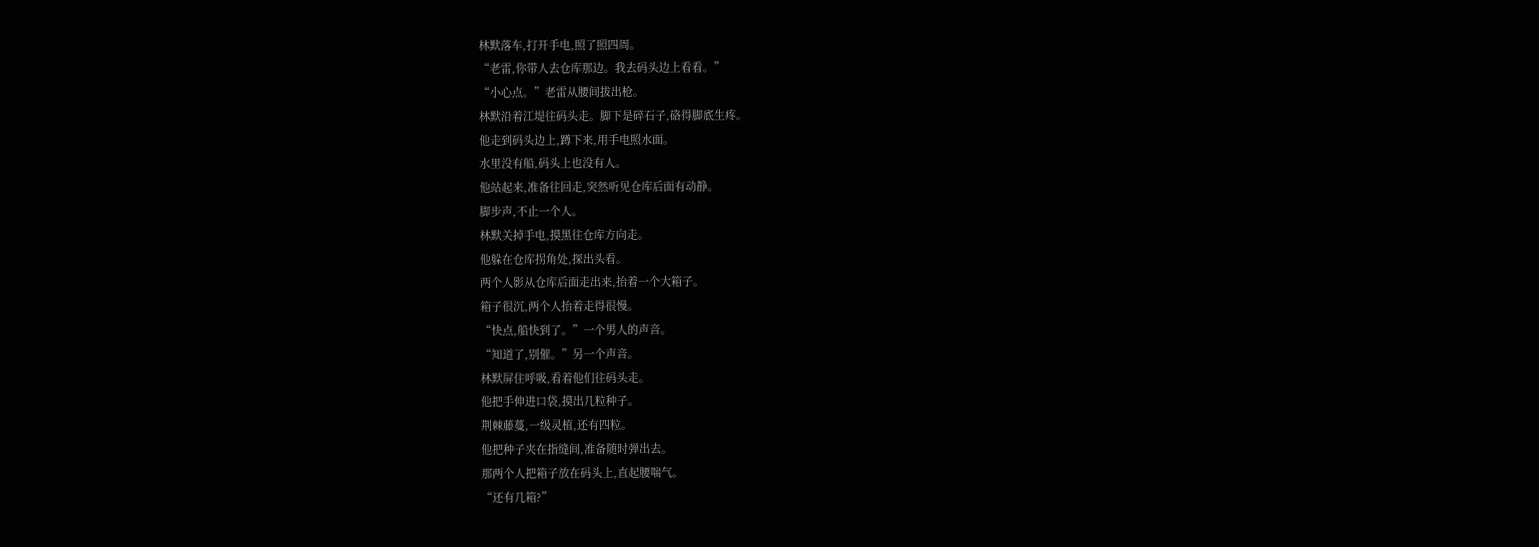林默落车,打开手电,照了照四周。
“老雷,你带人去仓库那边。我去码头边上看看。”
“小心点。”老雷从腰间拔出枪。
林默沿着江堤往码头走。脚下是碎石子,硌得脚底生疼。
他走到码头边上,蹲下来,用手电照水面。
水里没有船,码头上也没有人。
他站起来,准备往回走,突然听见仓库后面有动静。
脚步声,不止一个人。
林默关掉手电,摸黑往仓库方向走。
他躲在仓库拐角处,探出头看。
两个人影从仓库后面走出来,抬着一个大箱子。
箱子很沉,两个人抬着走得很慢。
“快点,船快到了。”一个男人的声音。
“知道了,别催。”另一个声音。
林默屏住呼吸,看着他们往码头走。
他把手伸进口袋,摸出几粒种子。
荆棘藤蔓,一级灵植,还有四粒。
他把种子夹在指缝间,准备随时弹出去。
那两个人把箱子放在码头上,直起腰喘气。
“还有几箱?”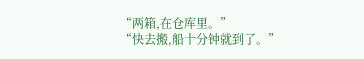“两箱,在仓库里。”
“快去搬,船十分钟就到了。”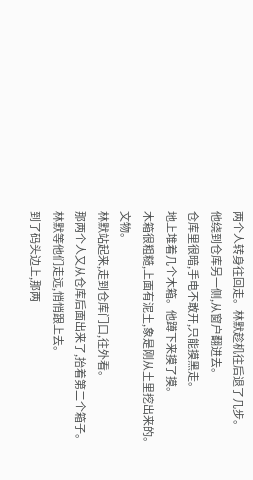两个人转身往回走。林默趁机往后退了几步。
他绕到仓库另一侧,从窗户翻进去。
仓库里很暗,手电不敢开,只能摸黑走。
地上堆着几个木箱。他蹲下来摸了摸。
木箱很粗糙,上面有泥土,象是刚从土里挖出来的。
文物。
林默站起来,走到仓库门口,往外看。
那两个人又从仓库后面出来了,抬着第二个箱子。
林默等他们走远,悄悄跟上去。
到了码头边上,那两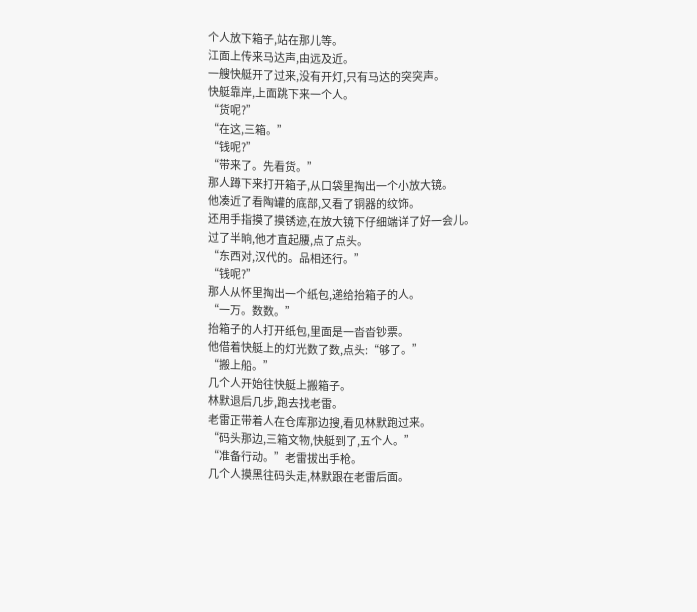个人放下箱子,站在那儿等。
江面上传来马达声,由远及近。
一艘快艇开了过来,没有开灯,只有马达的突突声。
快艇靠岸,上面跳下来一个人。
“货呢?”
“在这,三箱。”
“钱呢?”
“带来了。先看货。”
那人蹲下来打开箱子,从口袋里掏出一个小放大镜。
他凑近了看陶罐的底部,又看了铜器的纹饰。
还用手指摸了摸锈迹,在放大镜下仔细端详了好一会儿。
过了半晌,他才直起腰,点了点头。
“东西对,汉代的。品相还行。”
“钱呢?”
那人从怀里掏出一个纸包,递给抬箱子的人。
“一万。数数。”
抬箱子的人打开纸包,里面是一沓沓钞票。
他借着快艇上的灯光数了数,点头:“够了。”
“搬上船。”
几个人开始往快艇上搬箱子。
林默退后几步,跑去找老雷。
老雷正带着人在仓库那边搜,看见林默跑过来。
“码头那边,三箱文物,快艇到了,五个人。”
“准备行动。”老雷拔出手枪。
几个人摸黑往码头走,林默跟在老雷后面。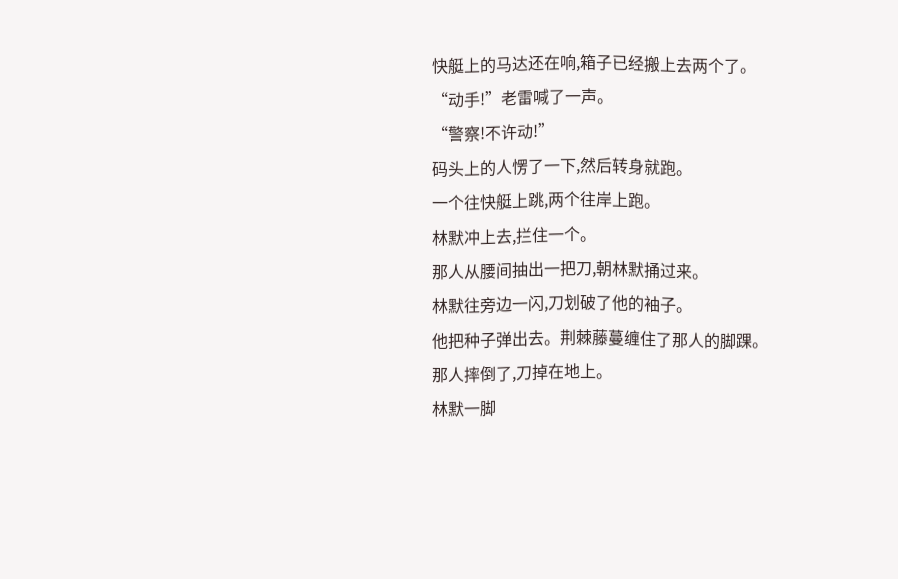快艇上的马达还在响,箱子已经搬上去两个了。
“动手!”老雷喊了一声。
“警察!不许动!”
码头上的人愣了一下,然后转身就跑。
一个往快艇上跳,两个往岸上跑。
林默冲上去,拦住一个。
那人从腰间抽出一把刀,朝林默捅过来。
林默往旁边一闪,刀划破了他的袖子。
他把种子弹出去。荆棘藤蔓缠住了那人的脚踝。
那人摔倒了,刀掉在地上。
林默一脚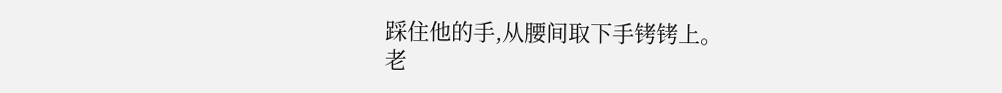踩住他的手,从腰间取下手铐铐上。
老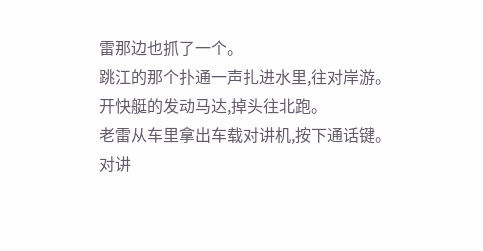雷那边也抓了一个。
跳江的那个扑通一声扎进水里,往对岸游。
开快艇的发动马达,掉头往北跑。
老雷从车里拿出车载对讲机,按下通话键。
对讲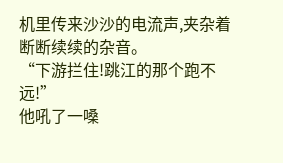机里传来沙沙的电流声,夹杂着断断续续的杂音。
“下游拦住!跳江的那个跑不远!”
他吼了一嗓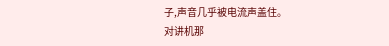子,声音几乎被电流声盖住。
对讲机那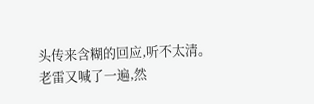头传来含糊的回应,听不太清。
老雷又喊了一遍,然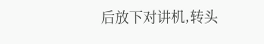后放下对讲机,转头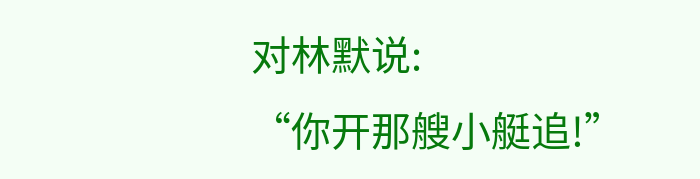对林默说:
“你开那艘小艇追!”